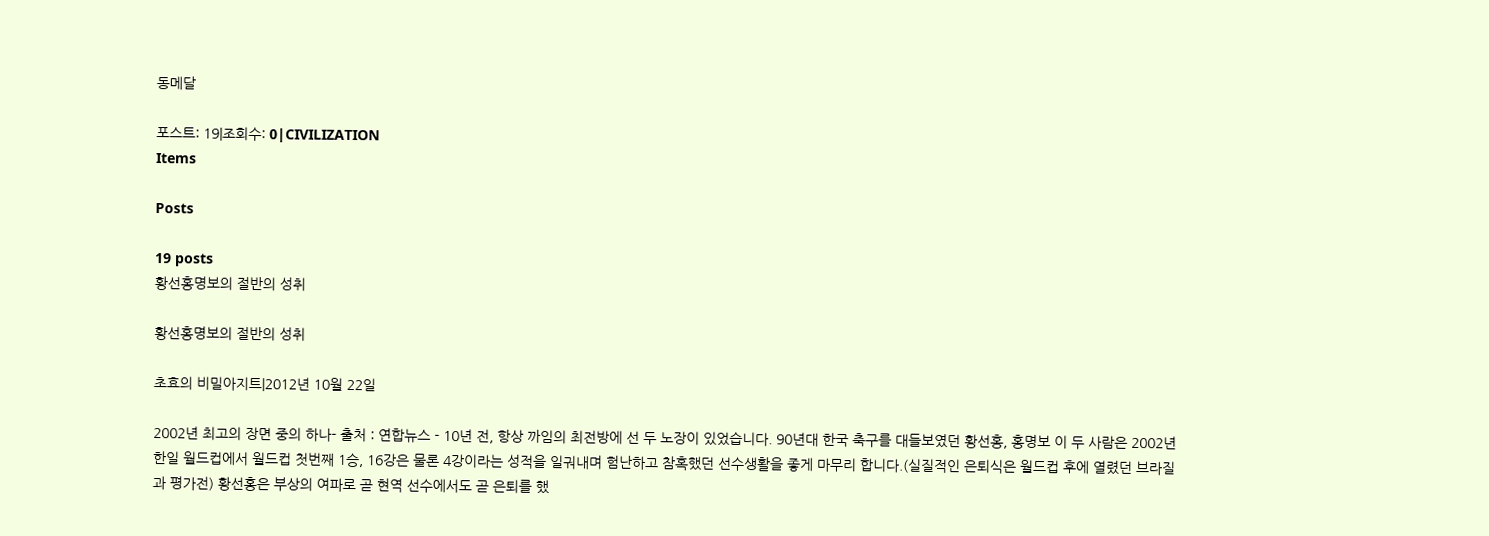동메달

포스트: 19|조회수: 0|CIVILIZATION
Items

Posts

19 posts
황선홍명보의 절반의 성취

황선홍명보의 절반의 성취

초효의 비밀아지트|2012년 10월 22일

2002년 최고의 장면 중의 하나- 출처 : 연합뉴스 - 10년 전, 항상 까임의 최전방에 선 두 노장이 있었습니다. 90년대 한국 축구를 대들보였던 황선홍, 홍명보 이 두 사람은 2002년 한일 월드컵에서 월드컵 첫번째 1승, 16강은 물론 4강이라는 성적을 일궈내며 험난하고 참혹했던 선수생활을 좋게 마무리 합니다.(실질적인 은퇴식은 월드컵 후에 열렸던 브라질과 평가전) 황선홍은 부상의 여파로 곧 현역 선수에서도 곧 은퇴를 했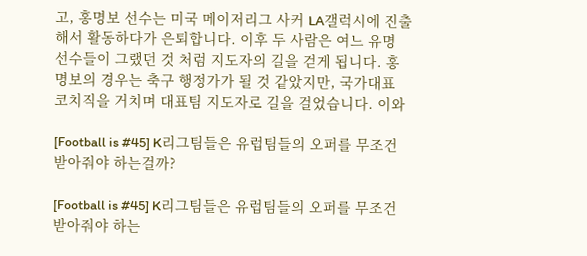고, 홍명보 선수는 미국 메이저리그 사커 LA갤럭시에 진출해서 활동하다가 은퇴합니다. 이후 두 사람은 여느 유명 선수들이 그랬던 것 처럼 지도자의 길을 걷게 됩니다. 홍명보의 경우는 축구 행정가가 될 것 같았지만, 국가대표 코치직을 거치며 대표팀 지도자로 길을 걸었습니다. 이와

[Football is #45] K리그팀들은 유럽팀들의 오퍼를 무조건 받아줘야 하는걸까?

[Football is #45] K리그팀들은 유럽팀들의 오퍼를 무조건 받아줘야 하는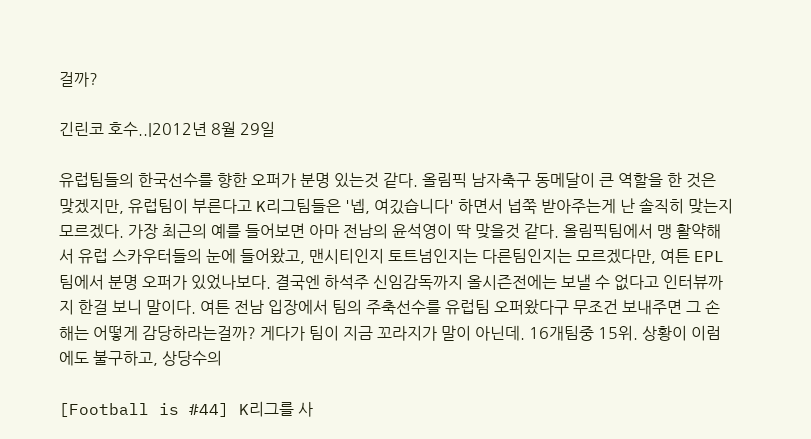걸까?

긴린코 호수..|2012년 8월 29일

유럽팀들의 한국선수를 향한 오퍼가 분명 있는것 같다. 올림픽 남자축구 동메달이 큰 역할을 한 것은 맞겠지만, 유럽팀이 부른다고 K리그팀들은 '넵, 여깄습니다' 하면서 넙쭉 받아주는게 난 솔직히 맞는지 모르겠다. 가장 최근의 예를 들어보면 아마 전남의 윤석영이 딱 맞을것 같다. 올림픽팀에서 맹 활약해서 유럽 스카우터들의 눈에 들어왔고, 맨시티인지 토트넘인지는 다른팀인지는 모르겠다만, 여튼 EPL팀에서 분명 오퍼가 있었나보다. 결국엔 하석주 신임감독까지 올시즌전에는 보낼 수 없다고 인터뷰까지 한걸 보니 말이다. 여튼 전남 입장에서 팀의 주축선수를 유럽팀 오퍼왔다구 무조건 보내주면 그 손해는 어떻게 감당하라는걸까? 게다가 팀이 지금 꼬라지가 말이 아닌데. 16개팀중 15위. 상황이 이럼에도 불구하고, 상당수의

[Football is #44] K리그를 사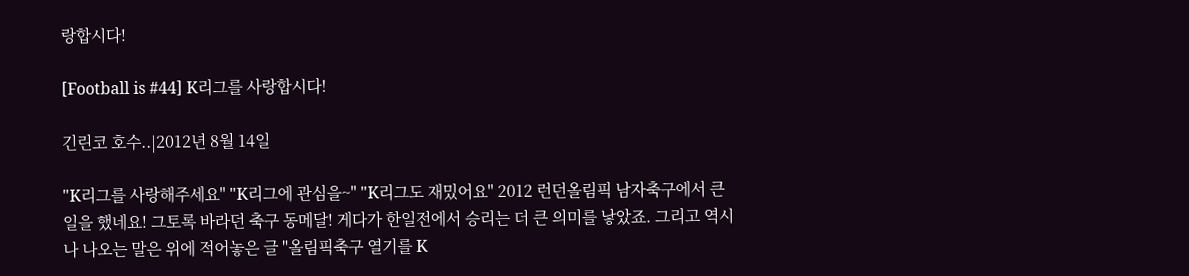랑합시다!

[Football is #44] K리그를 사랑합시다!

긴린코 호수..|2012년 8월 14일

"K리그를 사랑해주세요" "K리그에 관심을~" "K리그도 재밌어요" 2012 런던올림픽 남자축구에서 큰일을 했네요! 그토록 바라던 축구 동메달! 게다가 한일전에서 승리는 더 큰 의미를 낳았죠. 그리고 역시나 나오는 말은 위에 적어놓은 글 "올림픽축구 열기를 K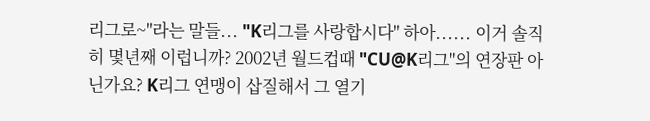리그로~"라는 말들... "K리그를 사랑합시다" 하아...... 이거 솔직히 몇년째 이럽니까? 2002년 월드컵때 "CU@K리그"의 연장판 아닌가요? K리그 연맹이 삽질해서 그 열기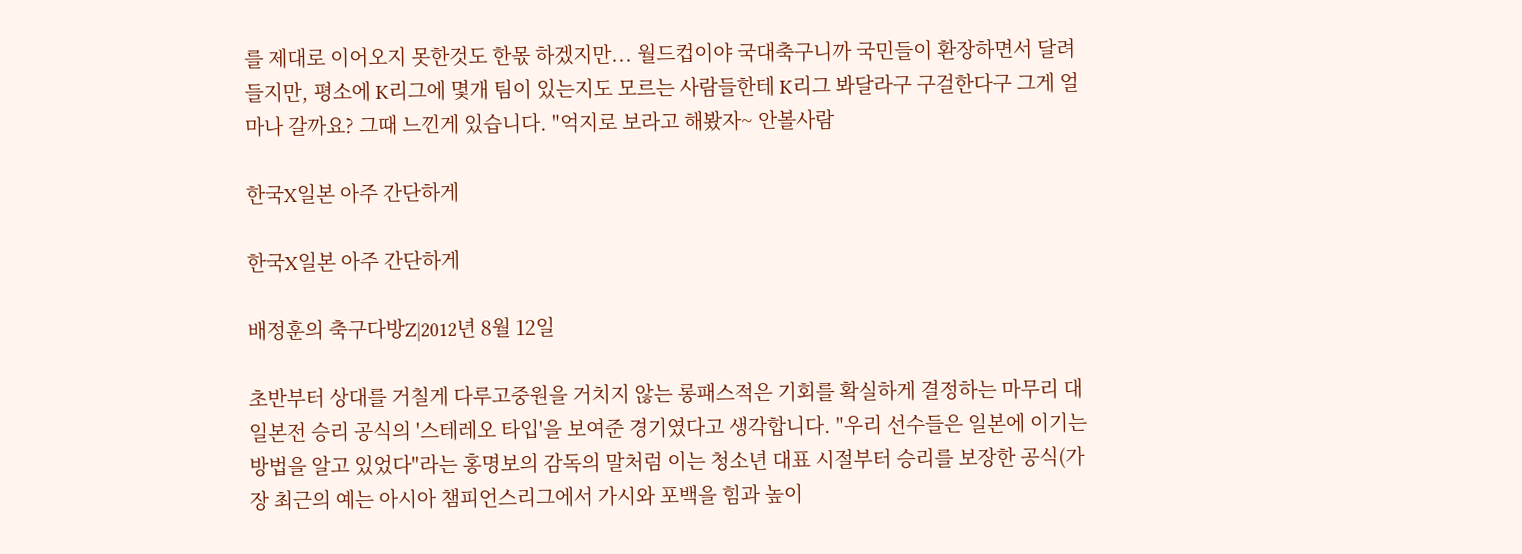를 제대로 이어오지 못한것도 한몫 하겠지만... 월드컵이야 국대축구니까 국민들이 환장하면서 달려들지만, 평소에 K리그에 몇개 팀이 있는지도 모르는 사람들한테 K리그 봐달라구 구걸한다구 그게 얼마나 갈까요? 그때 느낀게 있습니다. "억지로 보라고 해봤자~ 안볼사람

한국X일본 아주 간단하게

한국X일본 아주 간단하게

배정훈의 축구다방Z|2012년 8월 12일

초반부터 상대를 거칠게 다루고중원을 거치지 않는 롱패스적은 기회를 확실하게 결정하는 마무리 대일본전 승리 공식의 '스테레오 타입'을 보여준 경기였다고 생각합니다. "우리 선수들은 일본에 이기는 방법을 알고 있었다"라는 홍명보의 감독의 말처럼 이는 청소년 대표 시절부터 승리를 보장한 공식(가장 최근의 예는 아시아 챔피언스리그에서 가시와 포백을 힘과 높이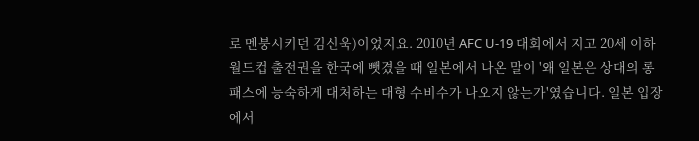로 멘붕시키던 김신욱)이었지요. 2010년 AFC U-19 대회에서 지고 20세 이하 월드컵 출전권을 한국에 뺏겼을 때 일본에서 나온 말이 '왜 일본은 상대의 롱패스에 능숙하게 대처하는 대형 수비수가 나오지 않는가'였습니다. 일본 입장에서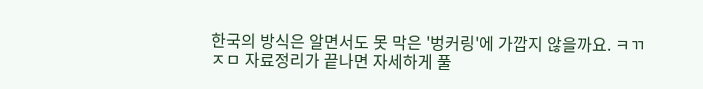한국의 방식은 알면서도 못 막은 '벙커링'에 가깝지 않을까요. ㅋㄲㅈㅁ 자료정리가 끝나면 자세하게 풀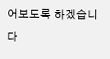어보도록 하겠습니다